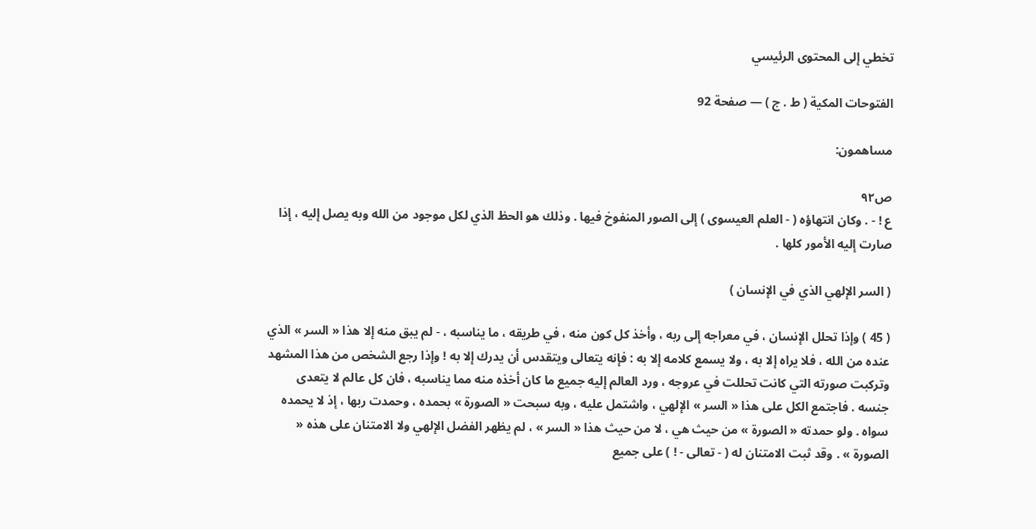تخطي إلى المحتوى الرئيسي

الفتوحات المكية ( ط . ج ) — صفحة 92

مساهمون:

ص٩٢
ع ! - . وكان انتهاؤه ( - العلم العيسوى ) إلى الصور المنفوخ فيها . وذلك هو الحظ الذي لكل موجود من الله وبه يصل إليه ، إذا صارت إليه الأمور كلها .

( السر الإلهي الذي في الإنسان )

( 45 ) وإذا تحلل الإنسان ، في معراجه إلى ربه ، وأخذ كل كون منه ، في طريقه ، ما يناسبه ، - لم يبق منه إلا هذا « السر » الذي عنده من الله ، فلا يراه إلا به ، ولا يسمع كلامه إلا به : فإنه يتعالى ويتقدس أن يدرك إلا به ! وإذا رجع الشخص من هذا المشهد وتركبت صورته التي كانت تحللت في عروجه ، ورد العالم إليه جميع ما كان أخذه منه مما يناسبه ، فان كل عالم لا يتعدى جنسه . فاجتمع الكل على هذا « السر » الإلهي ، واشتمل عليه ، وبه سبحت « الصورة » بحمده ، وحمدت ربها ، إذ لا يحمده سواه . ولو حمدته « الصورة » من حيث هي ، لا من حيث هذا « السر » ، لم يظهر الفضل الإلهي ولا الامتنان على هذه « الصورة » . وقد ثبت الامتنان له ( - تعالى - ! ) على جميع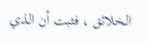الخلائق ، فثبت أن الذي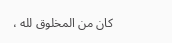كان من المخلوق لله ،